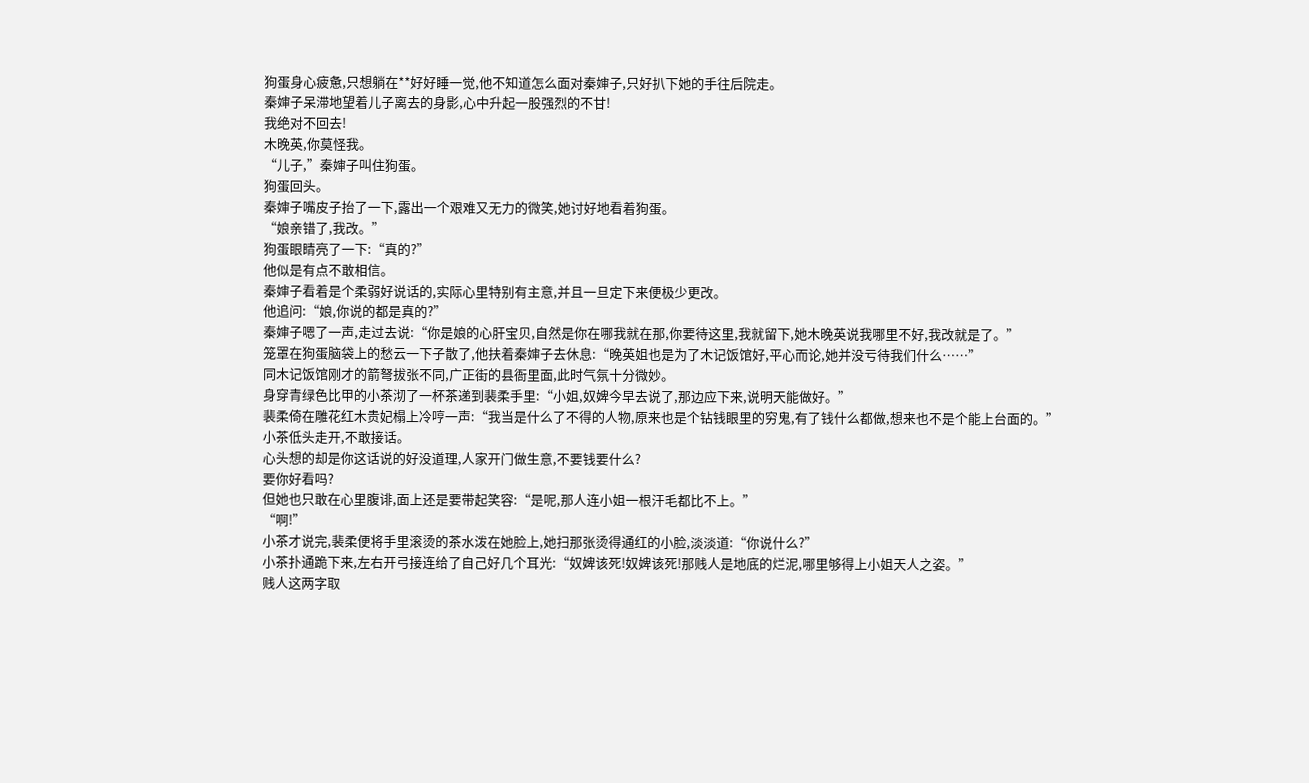狗蛋身心疲惫,只想躺在**好好睡一觉,他不知道怎么面对秦婶子,只好扒下她的手往后院走。
秦婶子呆滞地望着儿子离去的身影,心中升起一股强烈的不甘!
我绝对不回去!
木晚英,你莫怪我。
“儿子,”秦婶子叫住狗蛋。
狗蛋回头。
秦婶子嘴皮子抬了一下,露出一个艰难又无力的微笑,她讨好地看着狗蛋。
“娘亲错了,我改。”
狗蛋眼睛亮了一下:“真的?”
他似是有点不敢相信。
秦婶子看着是个柔弱好说话的,实际心里特别有主意,并且一旦定下来便极少更改。
他追问:“娘,你说的都是真的?”
秦婶子嗯了一声,走过去说:“你是娘的心肝宝贝,自然是你在哪我就在那,你要待这里,我就留下,她木晚英说我哪里不好,我改就是了。”
笼罩在狗蛋脑袋上的愁云一下子散了,他扶着秦婶子去休息:“晚英姐也是为了木记饭馆好,平心而论,她并没亏待我们什么……”
同木记饭馆刚才的箭弩拔张不同,广正街的县衙里面,此时气氛十分微妙。
身穿青绿色比甲的小茶沏了一杯茶递到裴柔手里:“小姐,奴婢今早去说了,那边应下来,说明天能做好。”
裴柔倚在雕花红木贵妃榻上冷哼一声:“我当是什么了不得的人物,原来也是个钻钱眼里的穷鬼,有了钱什么都做,想来也不是个能上台面的。”
小茶低头走开,不敢接话。
心头想的却是你这话说的好没道理,人家开门做生意,不要钱要什么?
要你好看吗?
但她也只敢在心里腹诽,面上还是要带起笑容:“是呢,那人连小姐一根汗毛都比不上。”
“啊!”
小茶才说完,裴柔便将手里滚烫的茶水泼在她脸上,她扫那张烫得通红的小脸,淡淡道:“你说什么?”
小茶扑通跪下来,左右开弓接连给了自己好几个耳光:“奴婢该死!奴婢该死!那贱人是地底的烂泥,哪里够得上小姐天人之姿。”
贱人这两字取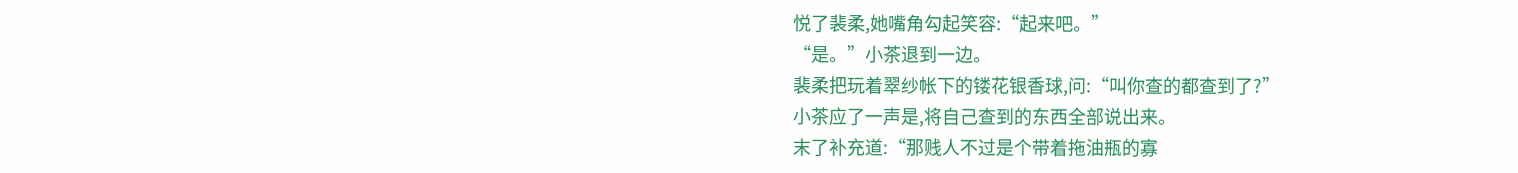悦了裴柔,她嘴角勾起笑容:“起来吧。”
“是。”小茶退到一边。
裴柔把玩着翠纱帐下的镂花银香球,问:“叫你查的都查到了?”
小茶应了一声是,将自己查到的东西全部说出来。
末了补充道:“那贱人不过是个带着拖油瓶的寡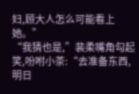妇,顾大人怎么可能看上她。”
“我猜也是,”裴柔嘴角勾起笑,吩咐小茶:“去准备东西,明日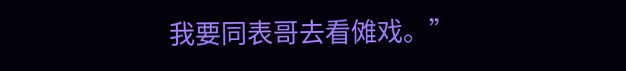我要同表哥去看傩戏。”